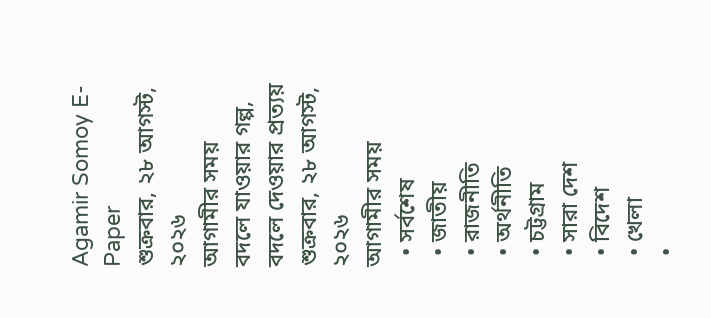Agamir Somoy E-Paper
শুক্রবার, ২৮ আগস্ট, ২০২৬
আগামীর সময়
বদলে যাওয়ার গল্প, বদলে দেওয়ার প্রত্যয়
শুক্রবার, ২৮ আগস্ট, ২০২৬
আগামীর সময়
  • সর্বশেষ
  • জাতীয়
  • রাজনীতি
  • অর্থনীতি
  • চট্টগ্রাম
  • সারা দেশ
  • বিদেশ
  • খেলা
  •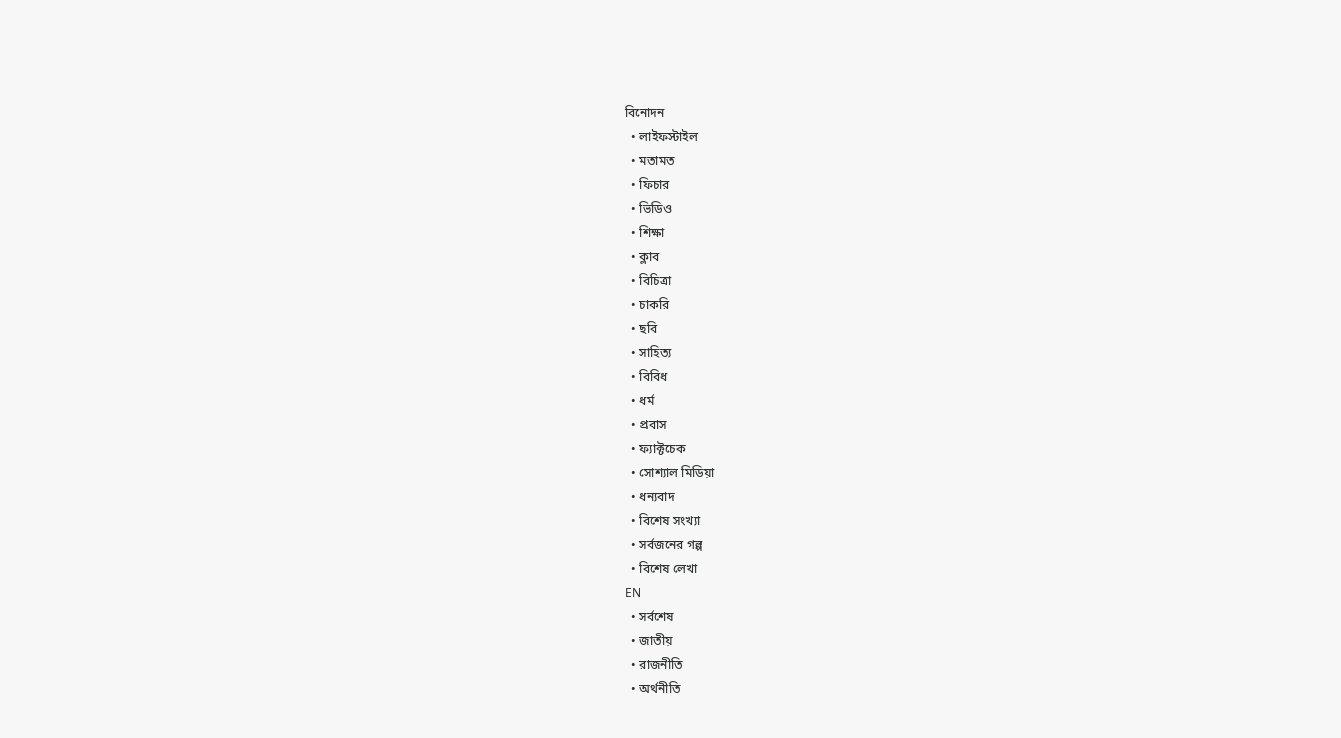বিনোদন
  • লাইফস্টাইল
  • মতামত
  • ফিচার
  • ভিডিও
  • শিক্ষা
  • ক্লাব
  • বিচিত্রা
  • চাকরি
  • ছবি
  • সাহিত্য
  • বিবিধ
  • ধর্ম
  • প্রবাস
  • ফ্যাক্টচেক
  • সোশ্যাল মিডিয়া
  • ধন্যবাদ
  • বিশেষ সংখ্যা
  • সর্বজনের গল্প
  • বিশেষ লেখা
EN
  • সর্বশেষ
  • জাতীয়
  • রাজনীতি
  • অর্থনীতি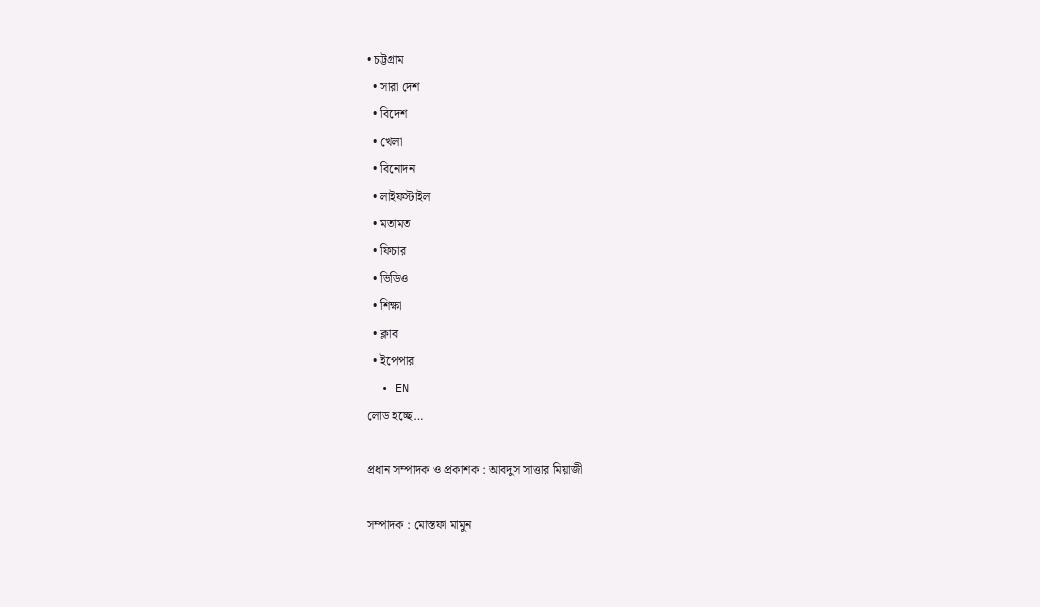• চট্টগ্রাম
  • সারা দেশ
  • বিদেশ
  • খেলা
  • বিনোদন
  • লাইফস্টাইল
  • মতামত
  • ফিচার
  • ভিডিও
  • শিক্ষা
  • ক্লাব
  • ইপেপার
  • EN
লোড হচ্ছে…

প্রধান সম্পাদক ও প্রকাশক : আবদুস সাত্তার মিয়াজী

সম্পাদক : মোস্তফা মামুন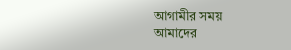আগামীর সময়
আমাদের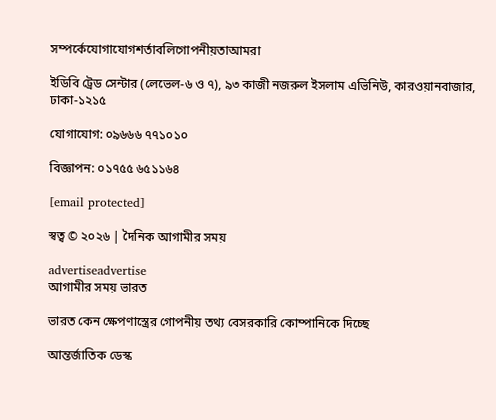সম্পর্কেযোগাযোগশর্তাবলিগোপনীয়তাআমরা

ইডিবি ট্রেড সেন্টার (লেভেল-৬ ও ৭), ৯৩ কাজী নজরুল ইসলাম এভিনিউ, কারওয়ানবাজার, ঢাকা-১২১৫

যোগাযোগ: ০৯৬৬৬ ৭৭১০১০

বিজ্ঞাপন: ০১৭৫৫ ৬৫১১৬৪

[email protected]

স্বত্ব © ২০২৬ | দৈনিক আগামীর সময়

advertiseadvertise
আগামীর সময় ভারত

ভারত কেন ক্ষেপণাস্ত্রের গোপনীয় তথ্য বেসরকারি কোম্পানিকে দিচ্ছে

আন্তর্জাতিক ডেস্ক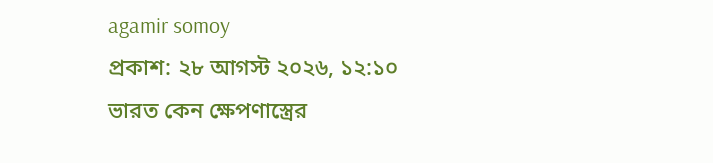agamir somoy
প্রকাশ: ২৮ আগস্ট ২০২৬, ১২:১০
ভারত কেন ক্ষেপণাস্ত্রের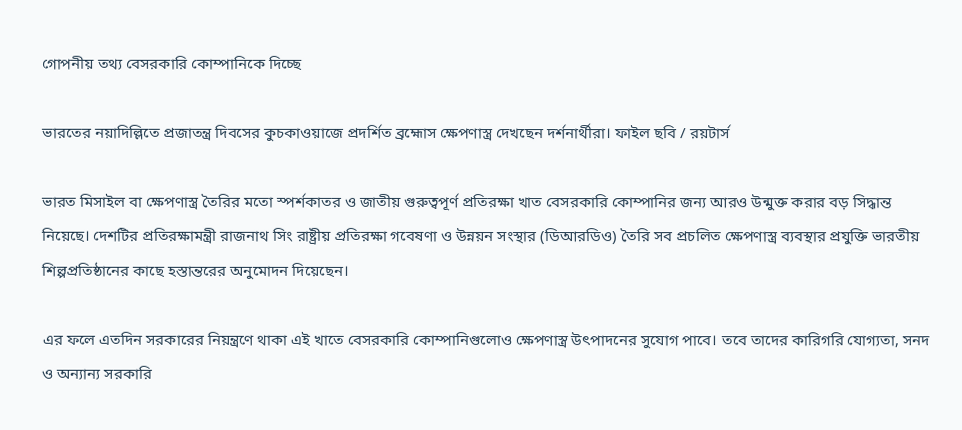গোপনীয় তথ্য বেসরকারি কোম্পানিকে দিচ্ছে

ভারতের নয়াদিল্লিতে প্রজাতন্ত্র দিবসের কুচকাওয়াজে প্রদর্শিত ব্রহ্মোস ক্ষেপণাস্ত্র দেখছেন দর্শনার্থীরা। ফাইল ছবি / রয়টার্স

ভারত মিসাইল বা ক্ষেপণাস্ত্র তৈরির মতো স্পর্শকাতর ও জাতীয় গুরুত্বপূর্ণ প্রতিরক্ষা খাত বেসরকারি কোম্পানির জন্য আরও উন্মুক্ত করার বড় সিদ্ধান্ত নিয়েছে। দেশটির প্রতিরক্ষামন্ত্রী রাজনাথ সিং রাষ্ট্রীয় প্রতিরক্ষা গবেষণা ও উন্নয়ন সংস্থার (ডিআরডিও) তৈরি সব প্রচলিত ক্ষেপণাস্ত্র ব্যবস্থার প্রযুক্তি ভারতীয় শিল্পপ্রতিষ্ঠানের কাছে হস্তান্তরের অনুমোদন দিয়েছেন।

এর ফলে এতদিন সরকারের নিয়ন্ত্রণে থাকা এই খাতে বেসরকারি কোম্পানিগুলোও ক্ষেপণাস্ত্র উৎপাদনের সুযোগ পাবে। তবে তাদের কারিগরি যোগ্যতা, সনদ ও অন্যান্য সরকারি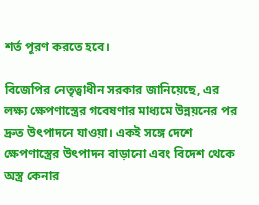শর্ত পূরণ করতে হবে।

বিজেপির নেতৃত্বাধীন সরকার জানিয়েছে, এর লক্ষ্য ক্ষেপণাস্ত্রের গবেষণার মাধ্যমে উন্নয়নের পর দ্রুত উৎপাদনে যাওয়া। একই সঙ্গে দেশে ক্ষেপণাস্ত্রের উৎপাদন বাড়ানো এবং বিদেশ থেকে অস্ত্র কেনার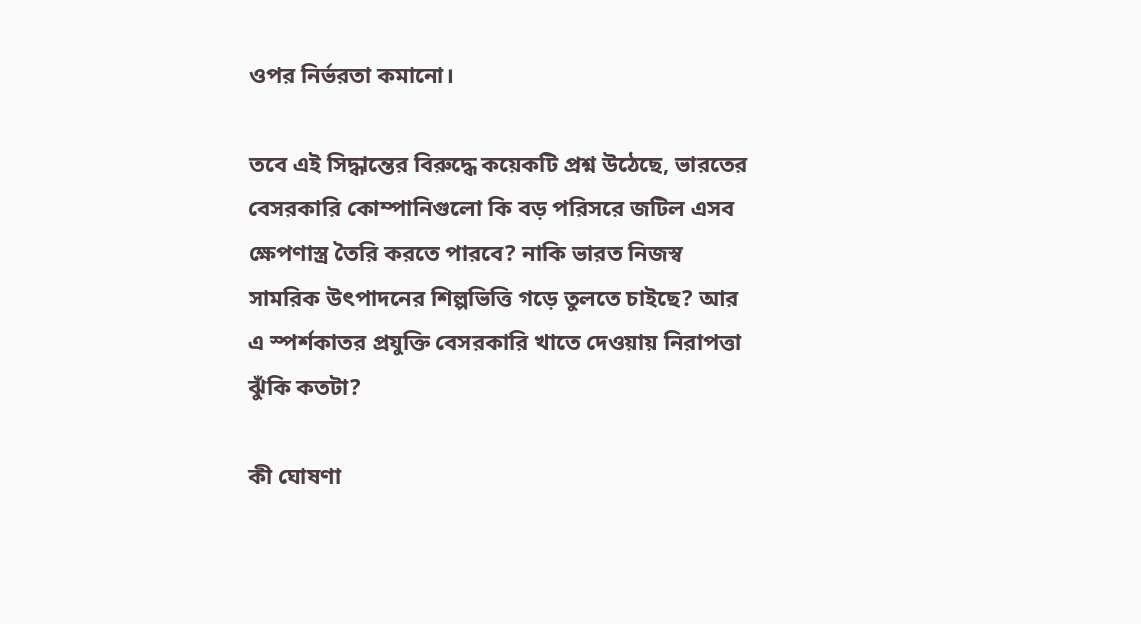ওপর নির্ভরতা কমানো।

তবে এই সিদ্ধান্তের বিরুদ্ধে কয়েকটি প্রশ্ন উঠেছে, ভারতের বেসরকারি কোম্পানিগুলো কি বড় পরিসরে জটিল এসব ক্ষেপণাস্ত্র তৈরি করতে পারবে? নাকি ভারত নিজস্ব সামরিক উৎপাদনের শিল্পভিত্তি গড়ে তুলতে চাইছে? আর এ স্পর্শকাতর প্রযুক্তি বেসরকারি খাতে দেওয়ায় নিরাপত্তা ঝুঁকি কতটা?

কী ঘোষণা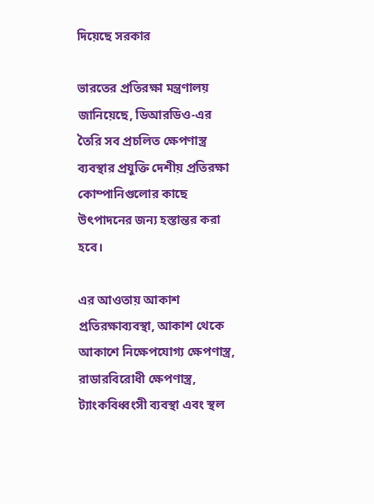দিয়েছে সরকার

ভারতের প্রতিরক্ষা মন্ত্রণালয় জানিয়েছে, ডিআরডিও-এর তৈরি সব প্রচলিত ক্ষেপণাস্ত্র ব্যবস্থার প্রযুক্তি দেশীয় প্রতিরক্ষা কোম্পানিগুলোর কাছে উৎপাদনের জন্য হস্তান্তর করা হবে।

এর আওতায় আকাশ প্রতিরক্ষাব্যবস্থা, আকাশ থেকে আকাশে নিক্ষেপযোগ্য ক্ষেপণাস্ত্র, রাডারবিরোধী ক্ষেপণাস্ত্র, ট্যাংকবিধ্বংসী ব্যবস্থা এবং স্থল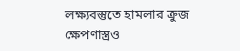লক্ষ্যবস্তুতে হামলার ক্রুজ ক্ষেপণাস্ত্রও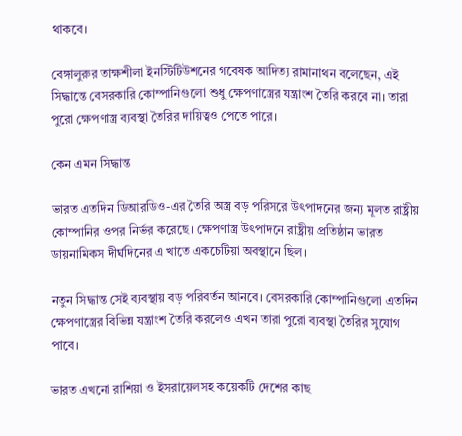থাকবে।

বেঙ্গালুরুর তাক্ষশীলা ইনস্টিটিউশনের গবেষক আদিত্য রামানাথন বলেছেন, এই সিদ্ধান্তে বেসরকারি কোম্পানিগুলো শুধু ক্ষেপণাস্ত্রের যন্ত্রাংশ তৈরি করবে না। তারা পুরো ক্ষেপণাস্ত্র ব্যবস্থা তৈরির দায়িত্বও পেতে পারে।

কেন এমন সিদ্ধান্ত

ভারত এতদিন ডিআরডিও-এর তৈরি অস্ত্র বড় পরিসরে উৎপাদনের জন্য মূলত রাষ্ট্রীয় কোম্পানির ওপর নির্ভর করেছে। ক্ষেপণাস্ত্র উৎপাদনে রাষ্ট্রীয় প্রতিষ্ঠান ভারত ডায়নামিকস দীর্ঘদিনের এ খাতে একচেটিয়া অবস্থানে ছিল।

নতুন সিদ্ধান্ত সেই ব্যবস্থায় বড় পরিবর্তন আনবে। বেসরকারি কোম্পানিগুলো এতদিন ক্ষেপণাস্ত্রের বিভিন্ন যন্ত্রাংশ তৈরি করলেও এখন তারা পুরো ব্যবস্থা তৈরির সুযোগ পাবে।

ভারত এখনো রাশিয়া ও ইসরায়েলসহ কয়েকটি দেশের কাছ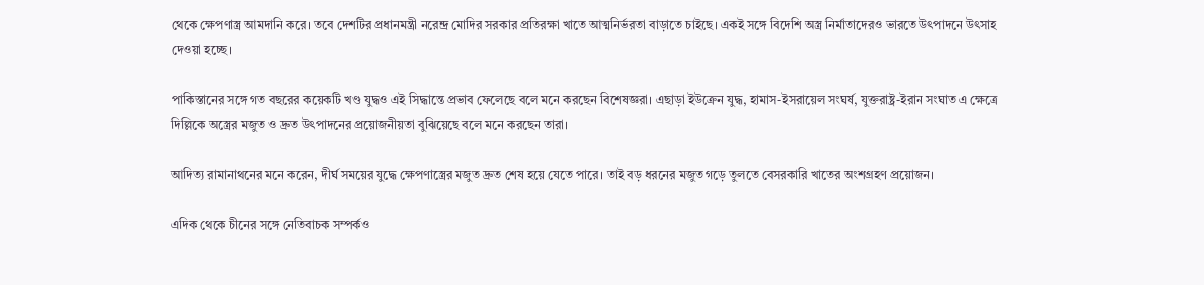থেকে ক্ষেপণাস্ত্র আমদানি করে। তবে দেশটির প্রধানমন্ত্রী নরেন্দ্র মোদির সরকার প্রতিরক্ষা খাতে আত্মনির্ভরতা বাড়াতে চাইছে। একই সঙ্গে বিদেশি অস্ত্র নির্মাতাদেরও ভারতে উৎপাদনে উৎসাহ দেওয়া হচ্ছে।

পাকিস্তানের সঙ্গে গত বছরের কয়েকটি খণ্ড যুদ্ধও এই সিদ্ধান্তে প্রভাব ফেলেছে বলে মনে করছেন বিশেষজ্ঞরা। এছাড়া ইউক্রেন যুদ্ধ, হামাস-ইসরায়েল সংঘর্ষ, যুক্তরাষ্ট্র-ইরান সংঘাত এ ক্ষেত্রে দিল্লিকে অস্ত্রের মজুত ও দ্রুত উৎপাদনের প্রয়োজনীয়তা বুঝিয়েছে বলে মনে করছেন তারা।

আদিত্য রামানাথনের মনে করেন, দীর্ঘ সময়ের যুদ্ধে ক্ষেপণাস্ত্রের মজুত দ্রুত শেষ হয়ে যেতে পারে। তাই বড় ধরনের মজুত গড়ে তুলতে বেসরকারি খাতের অংশগ্রহণ প্রয়োজন।

এদিক থেকে চীনের সঙ্গে নেতিবাচক সম্পর্কও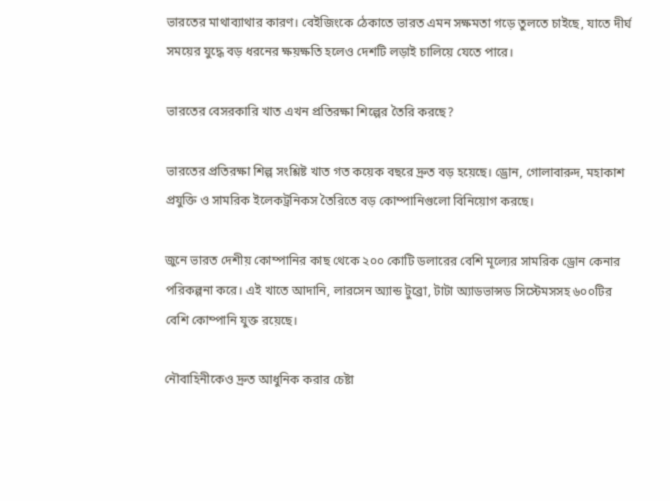ভারতের মাথাব্যাথার কারণ। বেইজিংকে ঠেকাতে ভারত এমন সক্ষমতা গড়ে তুলতে চাইছে, যাতে দীর্ঘ সময়ের যুদ্ধে বড় ধরনের ক্ষয়ক্ষতি হলেও দেশটি লড়াই চালিয়ে যেতে পারে।

ভারতের বেসরকারি খাত এখন প্রতিরক্ষা শিল্পের তৈরি করছে?

ভারতের প্রতিরক্ষা শিল্প সংশ্লিষ্ট খাত গত কয়েক বছরে দ্রুত বড় হয়েছে। ড্রোন, গোলাবারুদ, মহাকাশ প্রযুক্তি ও সামরিক ইলেকট্রনিকস তৈরিতে বড় কোম্পানিগুলো বিনিয়োগ করছে।

জুনে ভারত দেশীয় কোম্পানির কাছ থেকে ২০০ কোটি ডলারের বেশি মূল্যের সামরিক ড্রোন কেনার পরিকল্পনা করে। এই খাতে আদানি, লারসেন অ্যান্ড টুব্রো, টাটা অ্যাডভান্সড সিস্টেমসসহ ৬০০টির বেশি কোম্পানি যুক্ত রয়েছে।

নৌবাহিনীকেও দ্রুত আধুনিক করার চেষ্টা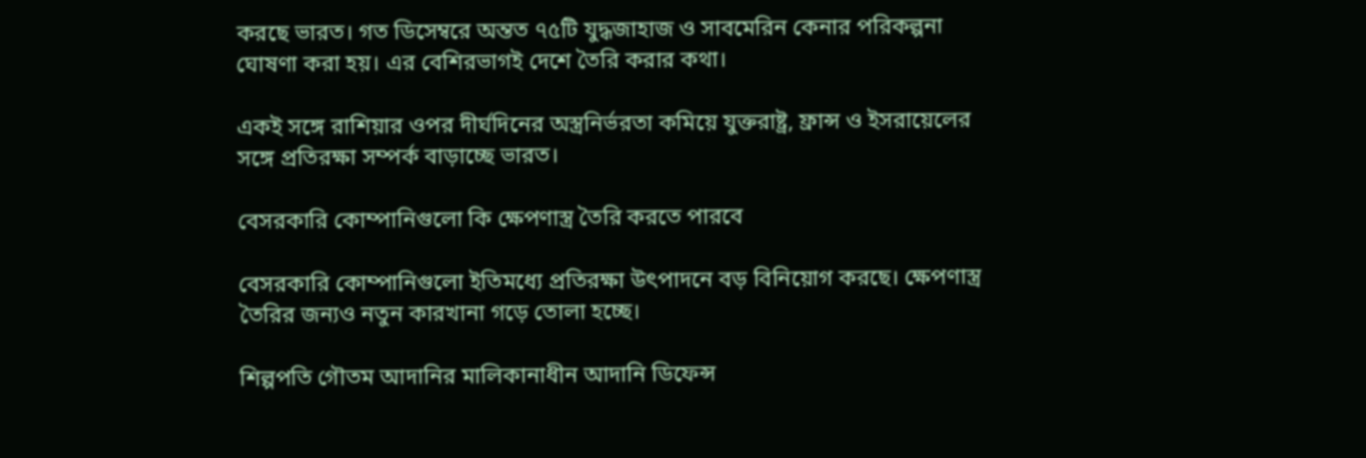করছে ভারত। গত ডিসেম্বরে অন্তত ৭৫টি যুদ্ধজাহাজ ও সাবমেরিন কেনার পরিকল্পনা ঘোষণা করা হয়। এর বেশিরভাগই দেশে তৈরি করার কথা।

একই সঙ্গে রাশিয়ার ওপর দীর্ঘদিনের অস্ত্রনির্ভরতা কমিয়ে যুক্তরাষ্ট্র, ফ্রান্স ও ইসরায়েলের সঙ্গে প্রতিরক্ষা সম্পর্ক বাড়াচ্ছে ভারত।

বেসরকারি কোম্পানিগুলো কি ক্ষেপণাস্ত্র তৈরি করতে পারবে

বেসরকারি কোম্পানিগুলো ইতিমধ্যে প্রতিরক্ষা উৎপাদনে বড় বিনিয়োগ করছে। ক্ষেপণাস্ত্র তৈরির জন্যও নতুন কারখানা গড়ে তোলা হচ্ছে।

শিল্পপতি গৌতম আদানির মালিকানাধীন আদানি ডিফেন্স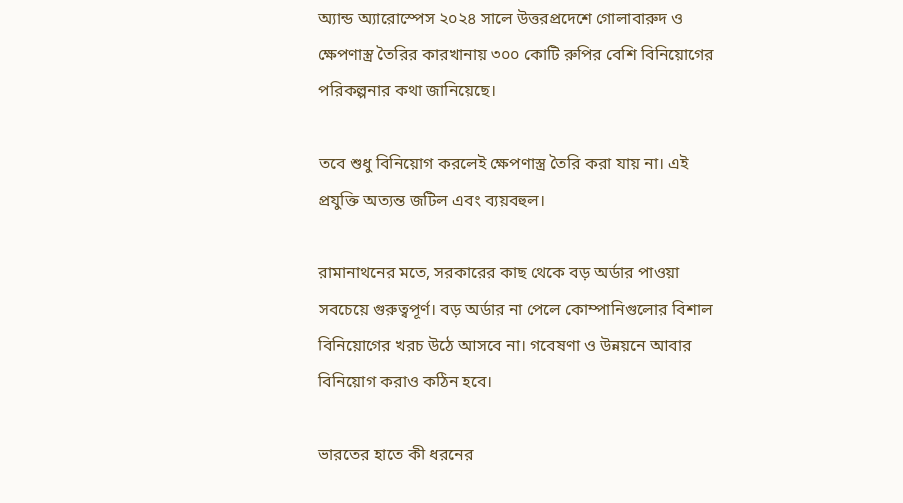অ্যান্ড অ্যারোস্পেস ২০২৪ সালে উত্তরপ্রদেশে গোলাবারুদ ও ক্ষেপণাস্ত্র তৈরির কারখানায় ৩০০ কোটি রুপির বেশি বিনিয়োগের পরিকল্পনার কথা জানিয়েছে।

তবে শুধু বিনিয়োগ করলেই ক্ষেপণাস্ত্র তৈরি করা যায় না। এই প্রযুক্তি অত্যন্ত জটিল এবং ব্যয়বহুল।

রামানাথনের মতে, সরকারের কাছ থেকে বড় অর্ডার পাওয়া সবচেয়ে গুরুত্বপূর্ণ। বড় অর্ডার না পেলে কোম্পানিগুলোর বিশাল বিনিয়োগের খরচ উঠে আসবে না। গবেষণা ও উন্নয়নে আবার বিনিয়োগ করাও কঠিন হবে।

ভারতের হাতে কী ধরনের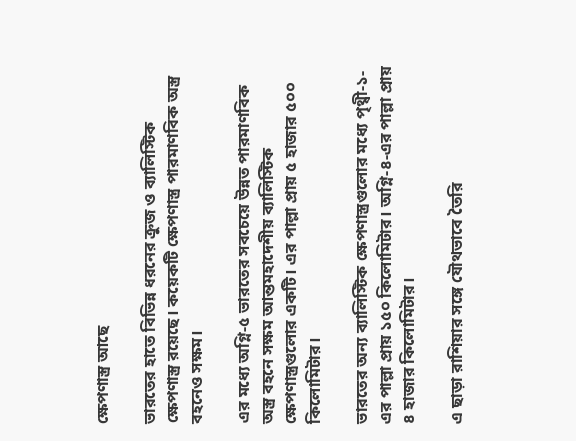ক্ষেপণাস্ত্র আছে

ভারতের হাতে বিভিন্ন ধরনের ক্রুজ ও ব্যালিস্টিক ক্ষেপণাস্ত্র রয়েছে। কয়েকটি ক্ষেপণাস্ত্র পারমাণবিক অস্ত্র বহনেও সক্ষম।

এর মধ্যে অগ্নি-৫ ভারতের সবচেয়ে উন্নত পারমাণবিক অস্ত্র বহনে সক্ষম আন্তমহাদেশীয় ব্যালিস্টিক ক্ষেপণাস্ত্রগুলোর একটি। এর পাল্লা প্রায় ৫ হাজার ৫০০ কিলোমিটার।

ভারতের অন্য ব্যালিস্টিক ক্ষেপণাস্ত্রগুলোর মধ্যে পৃথ্বী-১-এর পাল্লা প্রায় ১৫০ কিলোমিটার। অগ্নি-৪-এর পাল্লা প্রায় ৪ হাজার কিলোমিটার।

এ ছাড়া রাশিয়ার সঙ্গে যৌথভাবে তৈরি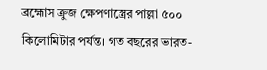ব্রহ্মোস ক্রুজ ক্ষেপণাস্ত্রের পাল্লা ৫০০ কিলোমিটার পর্যন্ত। গত বছরের ভারত-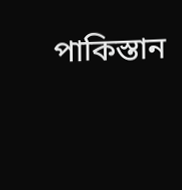পাকিস্তান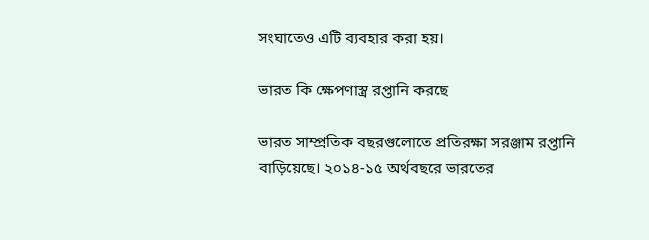সংঘাতেও এটি ব্যবহার করা হয়।

ভারত কি ক্ষেপণাস্ত্র রপ্তানি করছে

ভারত সাম্প্রতিক বছরগুলোতে প্রতিরক্ষা সরঞ্জাম রপ্তানি বাড়িয়েছে। ২০১৪-১৫ অর্থবছরে ভারতের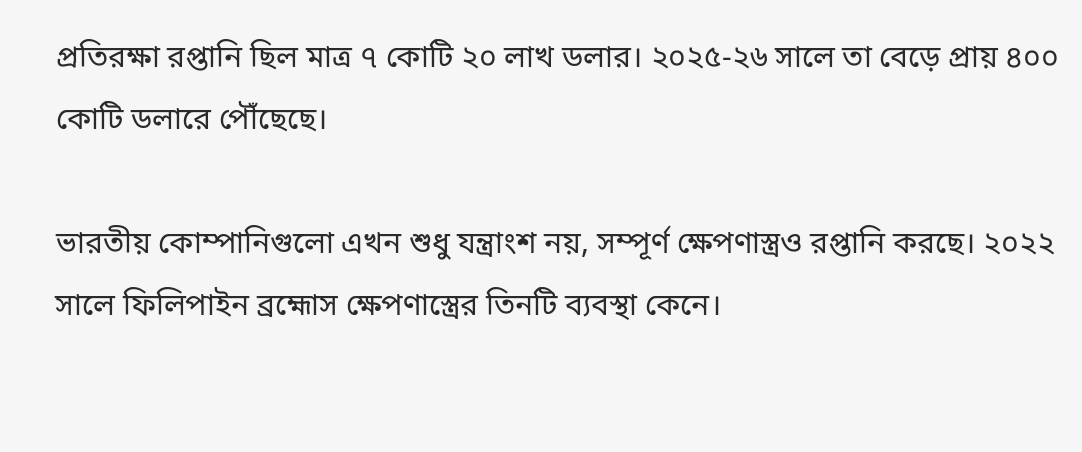প্রতিরক্ষা রপ্তানি ছিল মাত্র ৭ কোটি ২০ লাখ ডলার। ২০২৫-২৬ সালে তা বেড়ে প্রায় ৪০০ কোটি ডলারে পৌঁছেছে।

ভারতীয় কোম্পানিগুলো এখন শুধু যন্ত্রাংশ নয়, সম্পূর্ণ ক্ষেপণাস্ত্রও রপ্তানি করছে। ২০২২ সালে ফিলিপাইন ব্রহ্মোস ক্ষেপণাস্ত্রের তিনটি ব্যবস্থা কেনে।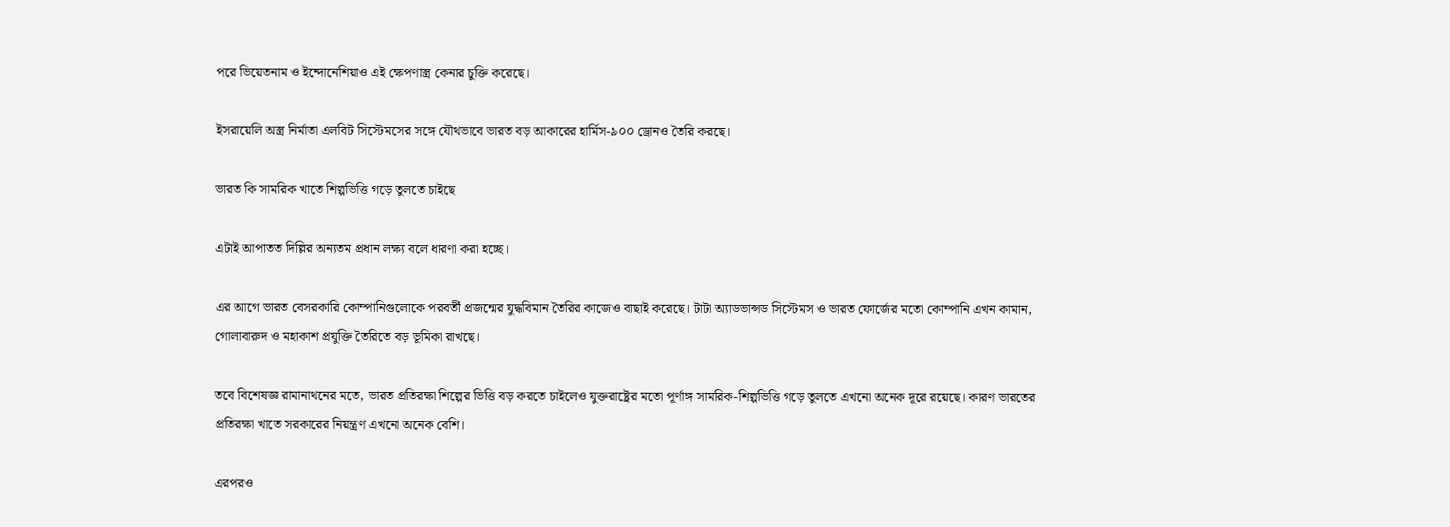পরে ভিয়েতনাম ও ইন্দোনেশিয়াও এই ক্ষেপণাস্ত্র কেনার চুক্তি করেছে।

ইসরায়েলি অস্ত্র নির্মাতা এলবিট সিস্টেমসের সঙ্গে যৌথভাবে ভারত বড় আকারের হার্মিস-৯০০ ড্রোনও তৈরি করছে।

ভারত কি সামরিক খাতে শিল্পভিত্তি গড়ে তুলতে চাইছে

এটাই আপাতত দিল্লির অন্যতম প্রধান লক্ষ্য বলে ধারণা করা হচ্ছে।

এর আগে ভারত বেসরকারি কোম্পানিগুলোকে পরবর্তী প্রজন্মের যুদ্ধবিমান তৈরির কাজেও বাছাই করেছে। টাটা অ্যাডভান্সড সিস্টেমস ও ভারত ফোর্জের মতো কোম্পানি এখন কামান, গোলাবারুদ ও মহাকাশ প্রযুক্তি তৈরিতে বড় ভূমিকা রাখছে।

তবে বিশেষজ্ঞ রামানাথনের মতে, ভারত প্রতিরক্ষা শিল্পের ভিত্তি বড় করতে চাইলেও যুক্তরাষ্ট্রের মতো পূর্ণাঙ্গ সামরিক-শিল্পভিত্তি গড়ে তুলতে এখনো অনেক দূরে রয়েছে। কারণ ভারতের প্রতিরক্ষা খাতে সরকারের নিয়ন্ত্রণ এখনো অনেক বেশি।

এরপরও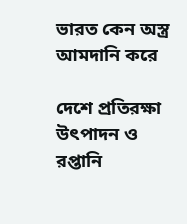ভারত কেন অস্ত্র আমদানি করে

দেশে প্রতিরক্ষা উৎপাদন ও রপ্তানি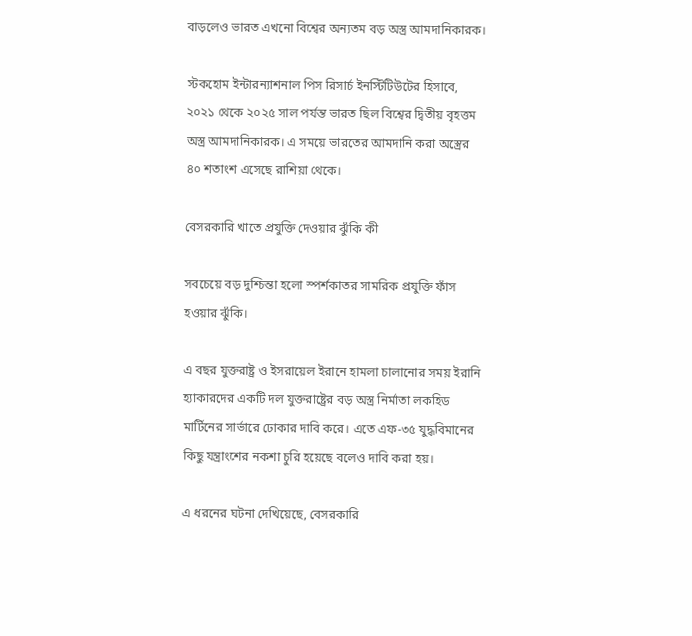বাড়লেও ভারত এখনো বিশ্বের অন্যতম বড় অস্ত্র আমদানিকারক।

স্টকহোম ইন্টারন্যাশনাল পিস রিসার্চ ইনস্টিটিউটের হিসাবে, ২০২১ থেকে ২০২৫ সাল পর্যন্ত ভারত ছিল বিশ্বের দ্বিতীয় বৃহত্তম অস্ত্র আমদানিকারক। এ সময়ে ভারতের আমদানি করা অস্ত্রের ৪০ শতাংশ এসেছে রাশিয়া থেকে।

বেসরকারি খাতে প্রযুক্তি দেওয়ার ঝুঁকি কী

সবচেয়ে বড় দুশ্চিন্তা হলো স্পর্শকাতর সামরিক প্রযুক্তি ফাঁস হওয়ার ঝুঁকি।

এ বছর যুক্তরাষ্ট্র ও ইসরায়েল ইরানে হামলা চালানোর সময় ইরানি হ্যাকারদের একটি দল যুক্তরাষ্ট্রের বড় অস্ত্র নির্মাতা লকহিড মার্টিনের সার্ভারে ঢোকার দাবি করে। এতে এফ-৩৫ যুদ্ধবিমানের কিছু যন্ত্রাংশের নকশা চুরি হয়েছে বলেও দাবি করা হয়।

এ ধরনের ঘটনা দেখিয়েছে, বেসরকারি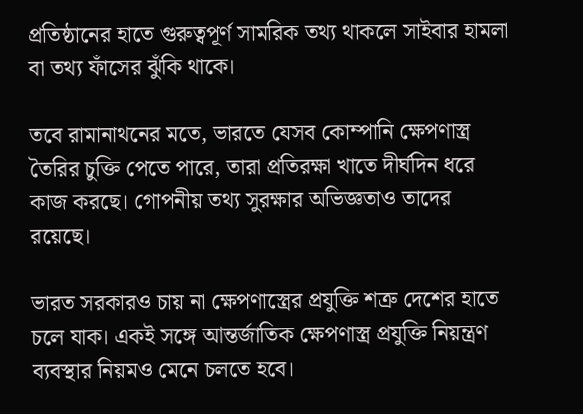প্রতিষ্ঠানের হাতে গুরুত্বপূর্ণ সামরিক তথ্য থাকলে সাইবার হামলা বা তথ্য ফাঁসের ঝুঁকি থাকে।

তবে রামানাথনের মতে, ভারতে যেসব কোম্পানি ক্ষেপণাস্ত্র তৈরির চুক্তি পেতে পারে, তারা প্রতিরক্ষা খাতে দীর্ঘদিন ধরে কাজ করছে। গোপনীয় তথ্য সুরক্ষার অভিজ্ঞতাও তাদের রয়েছে।

ভারত সরকারও চায় না ক্ষেপণাস্ত্রের প্রযুক্তি শত্রু দেশের হাতে চলে যাক। একই সঙ্গে আন্তর্জাতিক ক্ষেপণাস্ত্র প্রযুক্তি নিয়ন্ত্রণ ব্যবস্থার নিয়মও মেনে চলতে হবে।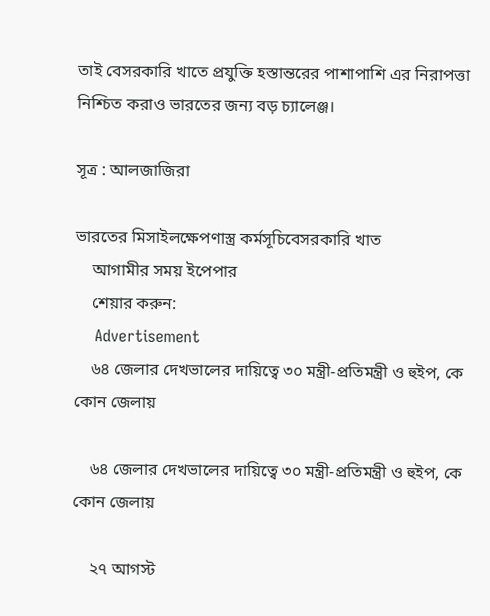তাই বেসরকারি খাতে প্রযুক্তি হস্তান্তরের পাশাপাশি এর নিরাপত্তা নিশ্চিত করাও ভারতের জন্য বড় চ্যালেঞ্জ।

সূত্র : আলজাজিরা

ভারতের মিসাইলক্ষেপণাস্ত্র কর্মসূচিবেসরকারি খাত
    আগামীর সময় ইপেপার
    শেয়ার করুন:
    Advertisement
    ৬৪ জেলার দেখভালের দায়িত্বে ৩০ মন্ত্রী-প্রতিমন্ত্রী ও হুইপ, কে কোন জেলায়

    ৬৪ জেলার দেখভালের দায়িত্বে ৩০ মন্ত্রী-প্রতিমন্ত্রী ও হুইপ, কে কোন জেলায়

    ২৭ আগস্ট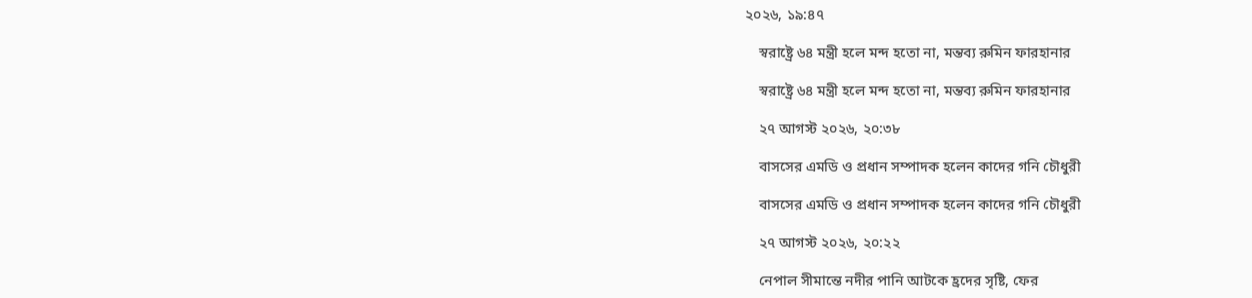২০২৬, ১৯:৪৭

    স্বরাষ্ট্রে ৬৪ মন্ত্রী হলে মন্দ হতো না, মন্তব্য রুমিন ফারহানার

    স্বরাষ্ট্রে ৬৪ মন্ত্রী হলে মন্দ হতো না, মন্তব্য রুমিন ফারহানার

    ২৭ আগস্ট ২০২৬, ২০:৩৮

    বাসসের এমডি ও প্রধান সম্পাদক হলেন কাদের গনি চৌধুরী

    বাসসের এমডি ও প্রধান সম্পাদক হলেন কাদের গনি চৌধুরী

    ২৭ আগস্ট ২০২৬, ২০:২২

    নেপাল সীমান্তে নদীর পানি আটকে হ্রদের সৃষ্টি, ফের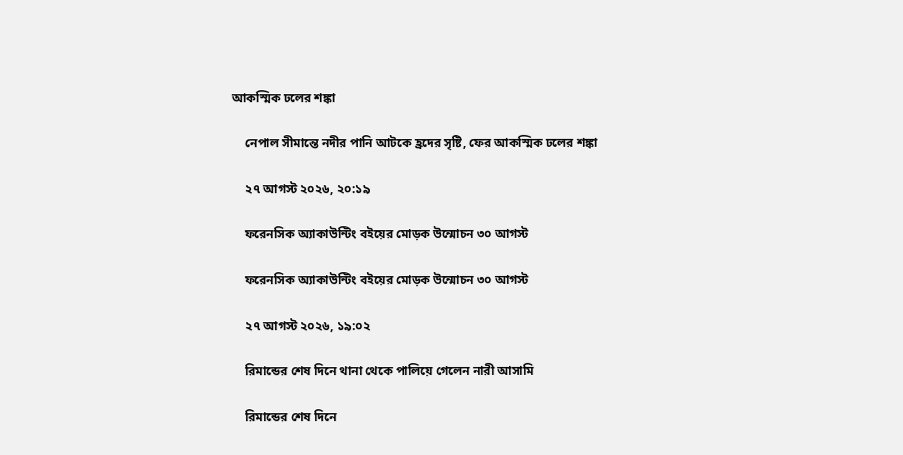আকস্মিক ঢলের শঙ্কা

    নেপাল সীমান্তে নদীর পানি আটকে হ্রদের সৃষ্টি, ফের আকস্মিক ঢলের শঙ্কা

    ২৭ আগস্ট ২০২৬, ২০:১৯

    ফরেনসিক অ্যাকাউন্টিং বইয়ের মোড়ক উন্মোচন ৩০ আগস্ট

    ফরেনসিক অ্যাকাউন্টিং বইয়ের মোড়ক উন্মোচন ৩০ আগস্ট

    ২৭ আগস্ট ২০২৬, ১৯:০২

    রিমান্ডের শেষ দিনে থানা থেকে পালিয়ে গেলেন নারী আসামি

    রিমান্ডের শেষ দিনে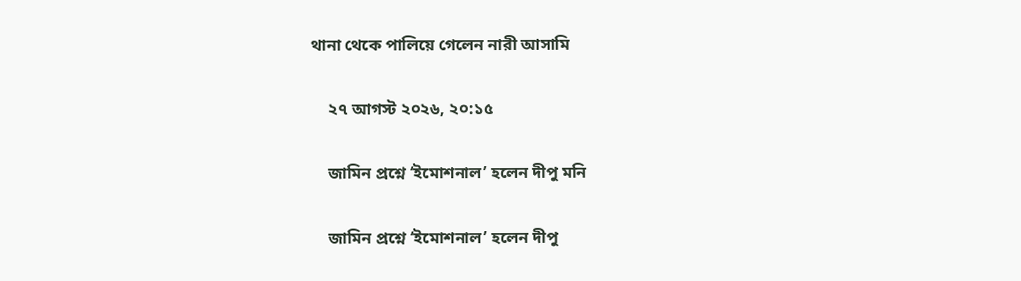থানা থেকে পালিয়ে গেলেন নারী আসামি

    ২৭ আগস্ট ২০২৬, ২০:১৫

    জামিন প্রশ্নে ‘ইমোশনাল’ হলেন দীপু মনি

    জামিন প্রশ্নে ‘ইমোশনাল’ হলেন দীপু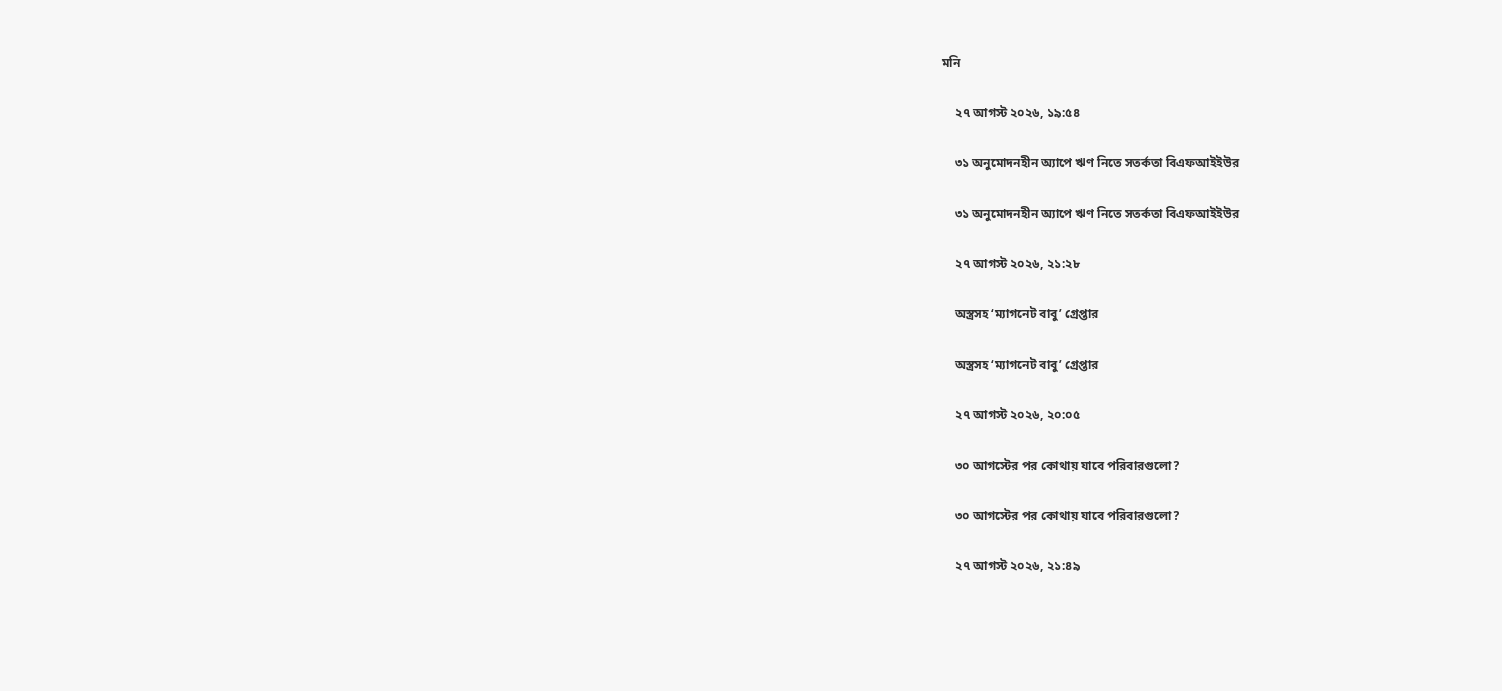মনি

    ২৭ আগস্ট ২০২৬, ১৯:৫৪

    ৩১ অনুমোদনহীন অ্যাপে ঋণ নিতে সতর্কতা বিএফআইইউর

    ৩১ অনুমোদনহীন অ্যাপে ঋণ নিতে সতর্কতা বিএফআইইউর

    ২৭ আগস্ট ২০২৬, ২১:২৮

    অস্ত্রসহ ‘ম্যাগনেট বাবু’ গ্রেপ্তার

    অস্ত্রসহ ‘ম্যাগনেট বাবু’ গ্রেপ্তার

    ২৭ আগস্ট ২০২৬, ২০:০৫

    ৩০ আগস্টের পর কোথায় যাবে পরিবারগুলো?

    ৩০ আগস্টের পর কোথায় যাবে পরিবারগুলো?

    ২৭ আগস্ট ২০২৬, ২১:৪৯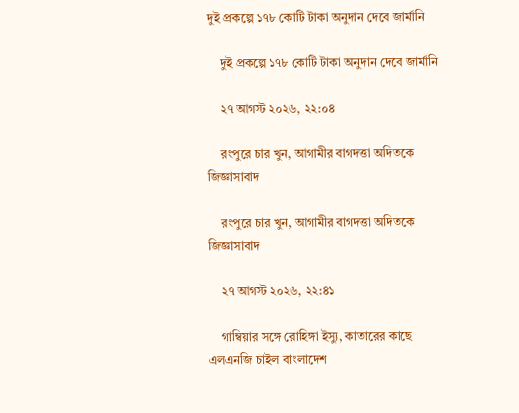দুই প্রকল্পে ১৭৮ কোটি টাকা অনুদান দেবে জার্মানি

    দুই প্রকল্পে ১৭৮ কোটি টাকা অনুদান দেবে জার্মানি

    ২৭ আগস্ট ২০২৬, ২২:০৪

    রংপুরে চার খুন, আগামীর বাগদত্তা অদিতকে জিজ্ঞাসাবাদ

    রংপুরে চার খুন, আগামীর বাগদত্তা অদিতকে জিজ্ঞাসাবাদ

    ২৭ আগস্ট ২০২৬, ২২:৪১

    গাম্বিয়ার সঙ্গে রোহিঙ্গা ইস্যু, কাতারের কাছে এলএনজি চাইল বাংলাদেশ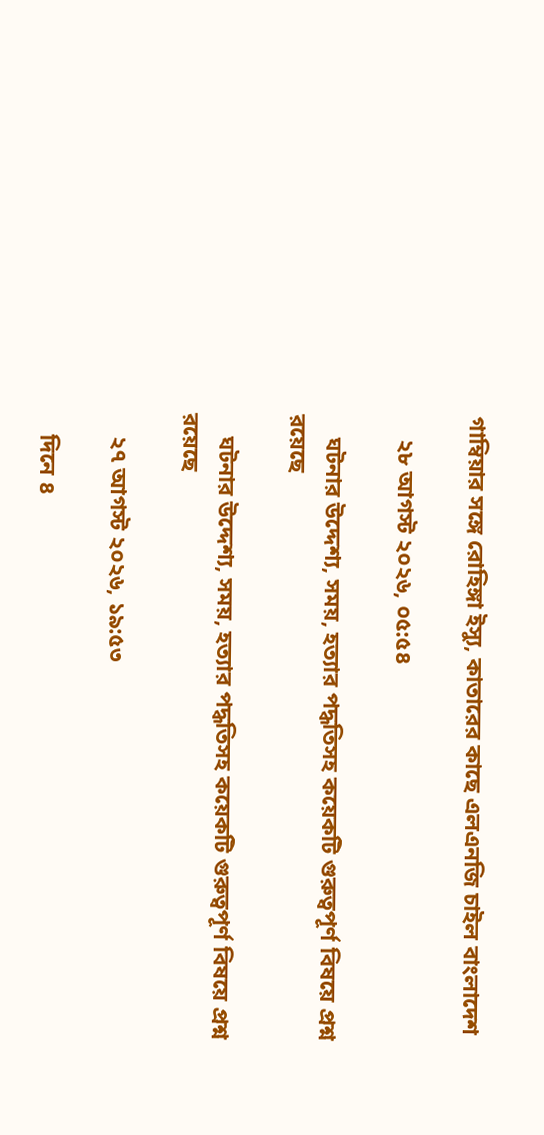গাম্বিয়ার সঙ্গে রোহিঙ্গা ইস্যু, কাতারের কাছে এলএনজি চাইল বাংলাদেশ

    ২৮ আগস্ট ২০২৬, ০৫:৫৪

    ঘটনার উদ্দেশ্য, সময়, হত্যার পদ্ধতিসহ কয়েকটি গুরুত্বপূর্ণ বিষয়ে প্রশ্ন রয়েছে

    ঘটনার উদ্দেশ্য, সময়, হত্যার পদ্ধতিসহ কয়েকটি গুরুত্বপূর্ণ বিষয়ে প্রশ্ন রয়েছে

    ২৭ আগস্ট ২০২৬, ১৯:৫৩

    দিনে ৪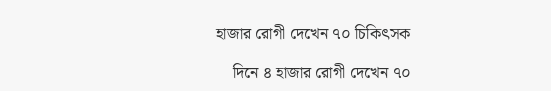হাজার রোগী দেখেন ৭০ চিকিৎসক

    দিনে ৪ হাজার রোগী দেখেন ৭০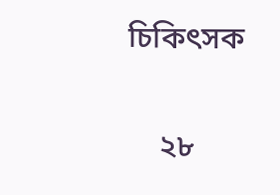চিকিৎসক

    ২৮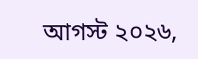আগস্ট ২০২৬,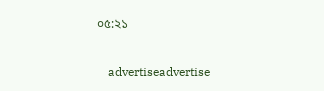০৫:২১

    advertiseadvertise